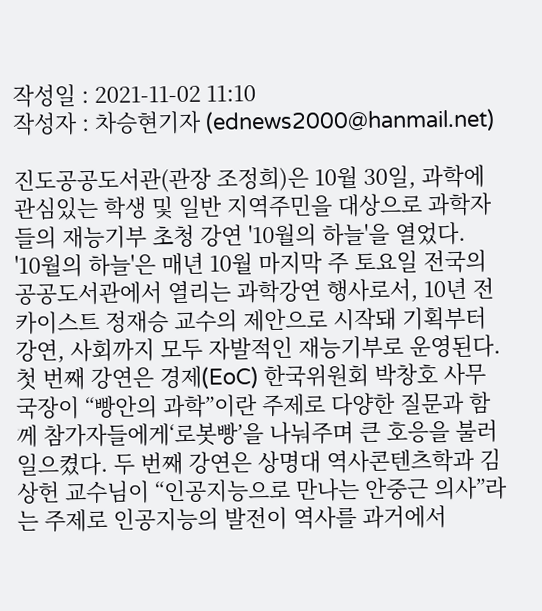작성일 : 2021-11-02 11:10
작성자 : 차승현기자 (ednews2000@hanmail.net)

진도공공도서관(관장 조정희)은 10월 30일, 과학에 관심있는 학생 및 일반 지역주민을 대상으로 과학자들의 재능기부 초청 강연 '10월의 하늘'을 열었다.
'10월의 하늘'은 매년 10월 마지막 주 토요일 전국의 공공도서관에서 열리는 과학강연 행사로서, 10년 전 카이스트 정재승 교수의 제안으로 시작돼 기획부터 강연, 사회까지 모두 자발적인 재능기부로 운영된다.
첫 번째 강연은 경제(EoC) 한국위원회 박창호 사무국장이 “빵안의 과학”이란 주제로 다양한 질문과 함께 참가자들에게‘로봇빵’을 나눠주며 큰 호응을 불러 일으켰다. 두 번째 강연은 상명대 역사콘텐츠학과 김상헌 교수님이 “인공지능으로 만나는 안중근 의사”라는 주제로 인공지능의 발전이 역사를 과거에서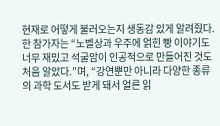현재로 어떻게 불러오는지 생동감 있게 알려줬다.
한 참가자는 “노벨상과 우주에 얽힌 빵 이야기도 너무 재밌고 석굴암이 인공적으로 만들어진 것도 처음 알았다.”며, “강연뿐만 아니라 다양한 종류의 과학 도서도 받게 돼서 얼른 읽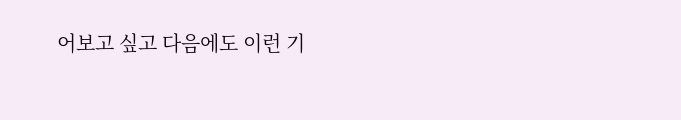어보고 싶고 다음에도 이런 기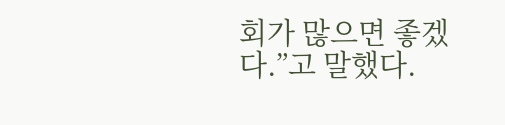회가 많으면 좋겠다.”고 말했다.